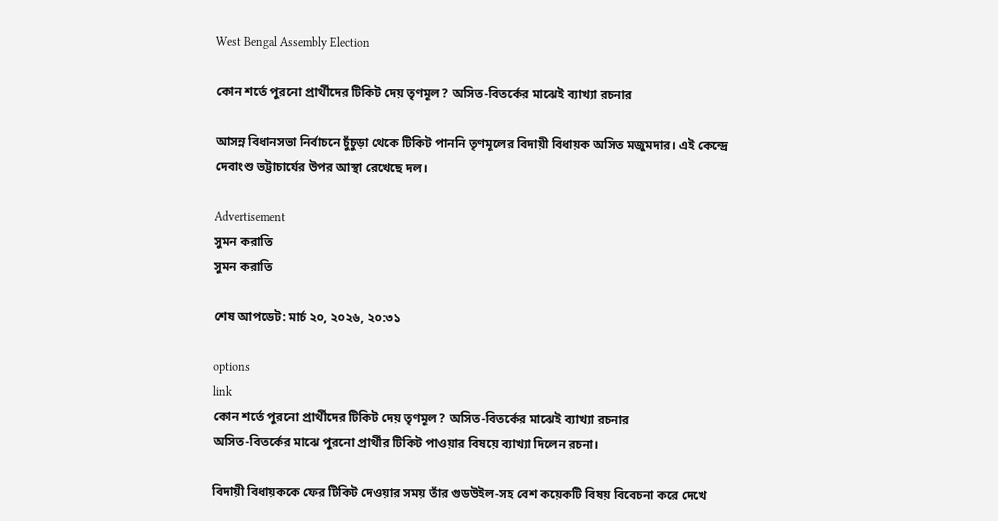West Bengal Assembly Election

কোন শর্তে পুরনো প্রার্থীদের টিকিট দেয় তৃণমূল? অসিত-বিতর্কের মাঝেই ব্যাখ্যা রচনার

আসন্ন বিধানসভা নির্বাচনে চুঁচুড়া থেকে টিকিট পাননি তৃণমূলের বিদায়ী বিধায়ক অসিত মজুমদার। এই কেন্দ্রে দেবাংশু ভট্টাচার্যের উপর আস্থা রেখেছে দল।

Advertisement
সুমন করাতি
সুমন করাতি

শেষ আপডেট: মার্চ ২০, ২০২৬, ২০:৩১

options
link
কোন শর্তে পুরনো প্রার্থীদের টিকিট দেয় তৃণমূল? অসিত-বিতর্কের মাঝেই ব্যাখ্যা রচনার
অসিত-বিতর্কের মাঝে পুরনো প্রার্থীর টিকিট পাওয়ার বিষয়ে ব্যাখ্যা দিলেন রচনা।

বিদায়ী বিধায়ককে ফের টিকিট দেওয়ার সময় তাঁর গুডউইল-সহ বেশ কয়েকটি বিষয় বিবেচনা করে দেখে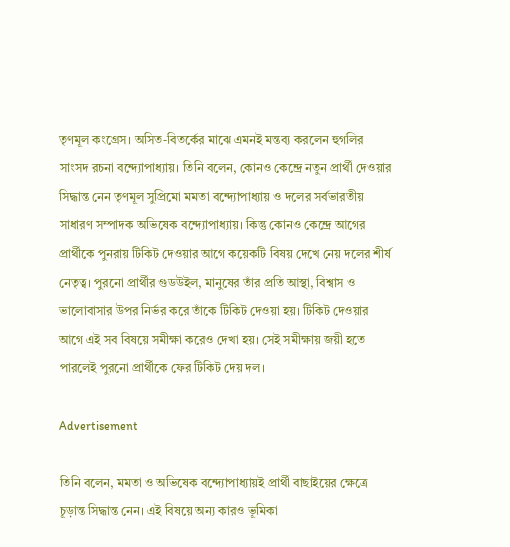তৃণমূল কংগ্রেস। অসিত-বিতর্কের মাঝে এমনই মন্তব্য করলেন হুগলির সাংসদ রচনা বন্দ্যোপাধ্যায়। তিনি বলেন, কোনও কেন্দ্রে নতুন প্রার্থী দেওয়ার সিদ্ধান্ত নেন তৃণমূল সুপ্রিমো মমতা বন্দ্যোপাধ্যায় ও দলের সর্বভারতীয় সাধারণ সম্পাদক অভিষেক বন্দ্যোপাধ্যায়। কিন্তু কোনও কেন্দ্রে আগের প্রার্থীকে পুনরায় টিকিট দেওয়ার আগে কয়েকটি বিষয় দেখে নেয় দলের শীর্ষ নেতৃত্ব। পুরনো প্রার্থীর গুডউইল, মানুষের তাঁর প্রতি আস্থা, বিশ্বাস ও ভালোবাসার উপর নির্ভর করে তাঁকে টিকিট দেওয়া হয়। টিকিট দেওয়ার আগে এই সব বিষয়ে সমীক্ষা করেও দেখা হয়। সেই সমীক্ষায় জয়ী হতে পারলেই পুরনো প্রার্থীকে ফের টিকিট দেয় দল।

Advertisement

তিনি বলেন, মমতা ও অভিষেক বন্দ্যোপাধ্যায়ই প্রার্থী বাছাইয়ের ক্ষেত্রে চূড়ান্ত সিদ্ধান্ত নেন। এই বিষয়ে অন্য কারও ভূমিকা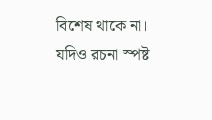বিশেষ থাকে না। যদিও রচনা স্পষ্ট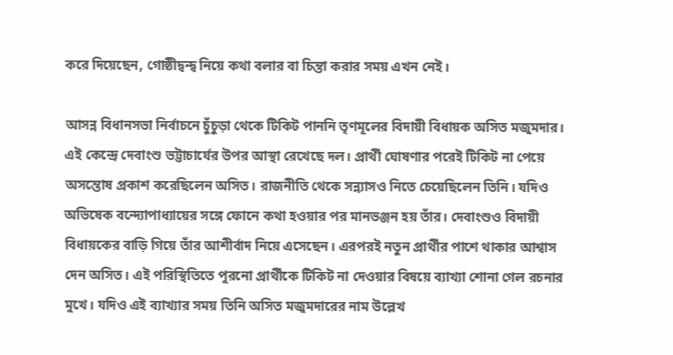করে দিয়েছেন, গোষ্ঠীদ্বন্দ্ব নিয়ে কথা বলার বা চিন্তা করার সময় এখন নেই।

আসন্ন বিধানসভা নির্বাচনে চুঁচুড়া থেকে টিকিট পাননি তৃণমূলের বিদায়ী বিধায়ক অসিত মজুমদার। এই কেন্দ্রে দেবাংশু ভট্টাচার্যের উপর আস্থা রেখেছে দল। প্রার্থী ঘোষণার পরেই টিকিট না পেয়ে অসন্তোষ প্রকাশ করেছিলেন অসিত। রাজনীতি থেকে সন্ন্যাসও নিতে চেয়েছিলেন তিনি। যদিও অভিষেক বন্দ্যোপাধ্যায়ের সঙ্গে ফোনে কথা হওয়ার পর মানভঞ্জন হয় তাঁর। দেবাংশুও বিদায়ী বিধায়কের বাড়ি গিয়ে তাঁর আশীর্বাদ নিয়ে এসেছেন। এরপরই নতুন প্রার্থীর পাশে থাকার আশ্বাস দেন অসিত। এই পরিস্থিতিতে পুরনো প্রার্থীকে টিকিট না দেওয়ার বিষয়ে ব্যাখ্যা শোনা গেল রচনার মুখে। যদিও এই ব্যাখ্যার সময় তিনি অসিত মজুমদারের নাম উল্লেখ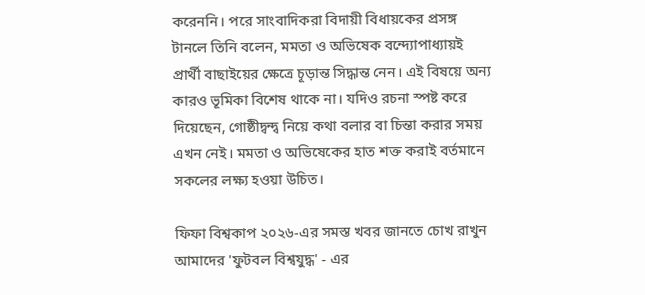করেননি। পরে সাংবাদিকরা বিদায়ী বিধায়কের প্রসঙ্গ টানলে তিনি বলেন, মমতা ও অভিষেক বন্দ্যোপাধ্যায়ই প্রার্থী বাছাইয়ের ক্ষেত্রে চূড়ান্ত সিদ্ধান্ত নেন। এই বিষয়ে অন্য কারও ভূমিকা বিশেষ থাকে না। যদিও রচনা স্পষ্ট করে দিয়েছেন, গোষ্ঠীদ্বন্দ্ব নিয়ে কথা বলার বা চিন্তা করার সময় এখন নেই। মমতা ও অভিষেকের হাত শক্ত করাই বর্তমানে সকলের লক্ষ্য হওয়া উচিত।

ফিফা বিশ্বকাপ ২০২৬-এর সমস্ত খবর জানতে চোখ রাখুন আমাদের 'ফুটবল বিশ্বযুদ্ধ' - এর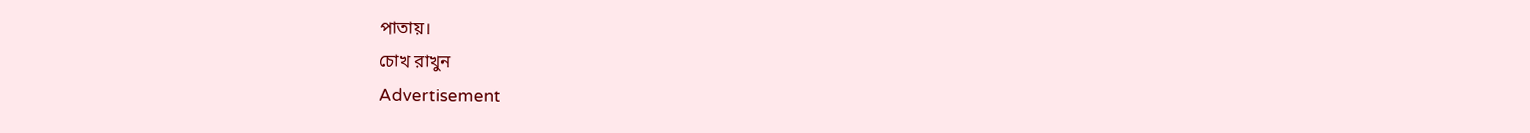পাতায়।
চোখ রাখুন
Advertisement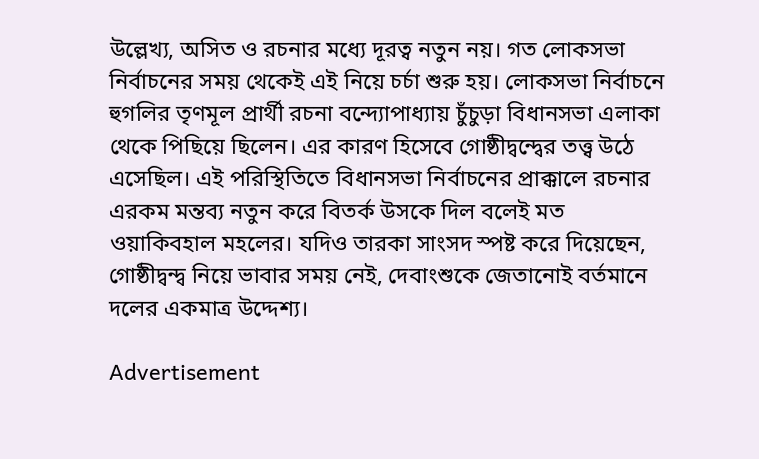উল্লেখ্য, অসিত ও রচনার মধ্যে দূরত্ব নতুন নয়। গত লোকসভা নির্বাচনের সময় থেকেই এই নিয়ে চর্চা শুরু হয়। লোকসভা নির্বাচনে হুগলির তৃণমূল প্রার্থী রচনা বন্দ্যোপাধ্যায় চুঁচুড়া বিধানসভা এলাকা থেকে পিছিয়ে ছিলেন। এর কারণ হিসেবে গোষ্ঠীদ্বন্দ্বের তত্ত্ব উঠে এসেছিল। এই পরিস্থিতিতে বিধানসভা নির্বাচনের প্রাক্কালে রচনার এরকম মন্তব্য নতুন করে বিতর্ক উসকে দিল বলেই মত ওয়াকিবহাল মহলের। যদিও তারকা সাংসদ স্পষ্ট করে দিয়েছেন, গোষ্ঠীদ্বন্দ্ব নিয়ে ভাবার সময় নেই, দেবাংশুকে জেতানোই বর্তমানে দলের একমাত্র উদ্দেশ্য।

Advertisement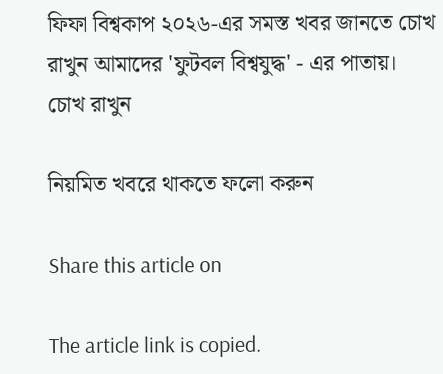ফিফা বিশ্বকাপ ২০২৬-এর সমস্ত খবর জানতে চোখ রাখুন আমাদের 'ফুটবল বিশ্বযুদ্ধ' - এর পাতায়।
চোখ রাখুন

নিয়মিত খবরে থাকতে ফলো করুন

Share this article on

The article link is copied.